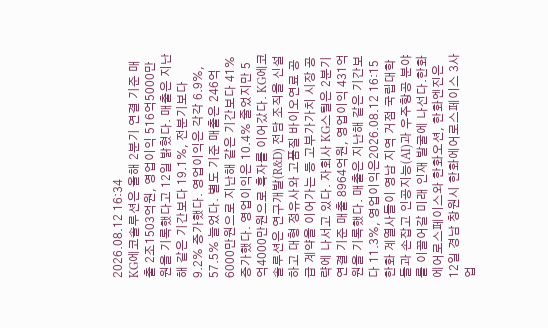2026.08.12 16:34
KG에코솔루션은 올해 2분기 연결 기준 매출 2조1503억원, 영업이익 516억5000만원을 기록했다고 12일 밝혔다. 매출은 지난해 같은 기간보다 19.1%, 전분기보다 9.2% 증가했다. 영업이익은 각각 6.9%, 57.5% 늘었다. 별도 기준 매출은 246억6000만원으로 지난해 같은 기간보다 41% 증가했다. 영업이익은 10.4% 줄었지만 5억4000만원으로 흑자를 이어갔다. KG에코솔루션은 연구개발(R&D) 전담 조직을 신설하고 대형 정유사와 고품질 바이오연료 공급 계약을 이어가는 등 고부가가치 시장 공략에 나서고 있다. 자회사 KG스틸은 2분기 연결 기준 매출 8964억원, 영업이익 431억원을 기록했다. 매출은 지난해 같은 기간보다 11.3%, 영업이익은2026.08.12 16:15
한화 계열사들이 영남 지역 거점 국립대학들과 손잡고 인공지능(AI)과 우주항공 분야를 이끌어갈 미래 인재 발굴에 나선다.한화에어로스페이스와 한화오션, 한화엔진은 12일 경남 창원시 한화에어로스페이스 3사업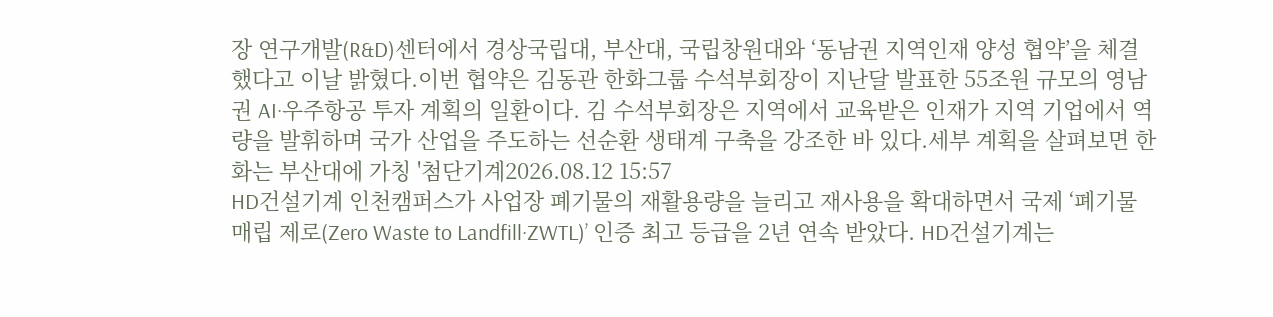장 연구개발(R&D)센터에서 경상국립대, 부산대, 국립창원대와 ‘동남권 지역인재 양성 협약’을 체결했다고 이날 밝혔다.이번 협약은 김동관 한화그룹 수석부회장이 지난달 발표한 55조원 규모의 영남권 AI·우주항공 투자 계획의 일환이다. 김 수석부회장은 지역에서 교육받은 인재가 지역 기업에서 역량을 발휘하며 국가 산업을 주도하는 선순환 생태계 구축을 강조한 바 있다.세부 계획을 살펴보면 한화는 부산대에 가칭 '첨단기계2026.08.12 15:57
HD건설기계 인천캠퍼스가 사업장 폐기물의 재활용량을 늘리고 재사용을 확대하면서 국제 ‘폐기물 매립 제로(Zero Waste to Landfill·ZWTL)’ 인증 최고 등급을 2년 연속 받았다. HD건설기계는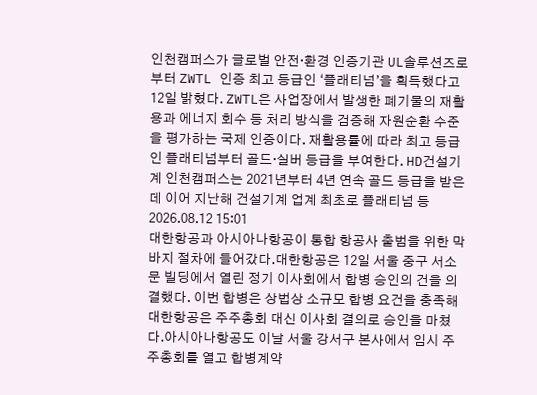인천캠퍼스가 글로벌 안전·환경 인증기관 UL솔루션즈로부터 ZWTL 인증 최고 등급인 ‘플래티넘’을 획득했다고 12일 밝혔다. ZWTL은 사업장에서 발생한 폐기물의 재활용과 에너지 회수 등 처리 방식을 검증해 자원순환 수준을 평가하는 국제 인증이다. 재활용률에 따라 최고 등급인 플래티넘부터 골드·실버 등급을 부여한다. HD건설기계 인천캠퍼스는 2021년부터 4년 연속 골드 등급을 받은 데 이어 지난해 건설기계 업계 최초로 플래티넘 등2026.08.12 15:01
대한항공과 아시아나항공이 통합 항공사 출범을 위한 막바지 절차에 들어갔다.대한항공은 12일 서울 중구 서소문 빌딩에서 열린 정기 이사회에서 합병 승인의 건을 의결했다. 이번 합병은 상법상 소규모 합병 요건을 충족해 대한항공은 주주총회 대신 이사회 결의로 승인을 마쳤다.아시아나항공도 이날 서울 강서구 본사에서 임시 주주총회를 열고 합병계약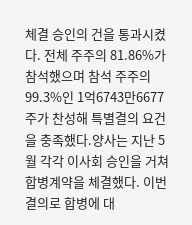체결 승인의 건을 통과시켰다. 전체 주주의 81.86%가 참석했으며 참석 주주의 99.3%인 1억6743만6677주가 찬성해 특별결의 요건을 충족했다.양사는 지난 5월 각각 이사회 승인을 거쳐 합병계약을 체결했다. 이번 결의로 합병에 대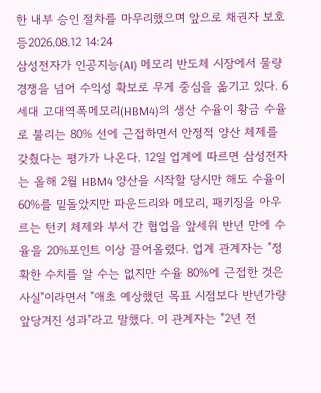한 내부 승인 절차를 마무리했으며 앞으로 채권자 보호 등2026.08.12 14:24
삼성전자가 인공지능(AI) 메모리 반도체 시장에서 물량 경쟁을 넘어 수익성 확보로 무게 중심을 옮기고 있다. 6세대 고대역폭메모리(HBM4)의 생산 수율이 황금 수율로 불리는 80% 선에 근접하면서 안정적 양산 체제를 갖췄다는 평가가 나온다. 12일 업계에 따르면 삼성전자는 올해 2월 HBM4 양산을 시작할 당시만 해도 수율이 60%를 밑돌았지만 파운드리와 메모리, 패키징을 아우르는 턴키 체제와 부서 간 협업을 앞세워 반년 만에 수율을 20%포인트 이상 끌어올렸다. 업계 관계자는 "정확한 수치를 알 수는 없지만 수율 80%에 근접한 것은 사실"이라면서 "애초 예상했던 목표 시점보다 반년가량 앞당겨진 성과"라고 말했다. 이 관계자는 "2년 전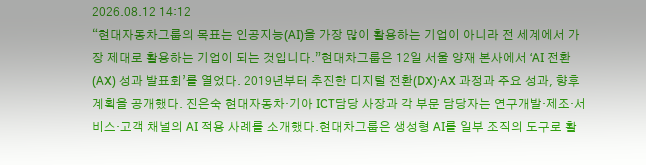2026.08.12 14:12
“현대자동차그룹의 목표는 인공지능(AI)을 가장 많이 활용하는 기업이 아니라 전 세계에서 가장 제대로 활용하는 기업이 되는 것입니다.”현대차그룹은 12일 서울 양재 본사에서 ‘AI 전환(AX) 성과 발표회’를 열었다. 2019년부터 추진한 디지털 전환(DX)·AX 과정과 주요 성과, 향후 계획을 공개했다. 진은숙 현대자동차·기아 ICT담당 사장과 각 부문 담당자는 연구개발·제조·서비스·고객 채널의 AI 적용 사례를 소개했다.현대차그룹은 생성형 AI를 일부 조직의 도구로 활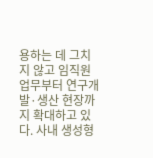용하는 데 그치지 않고 임직원 업무부터 연구개발·생산 현장까지 확대하고 있다. 사내 생성형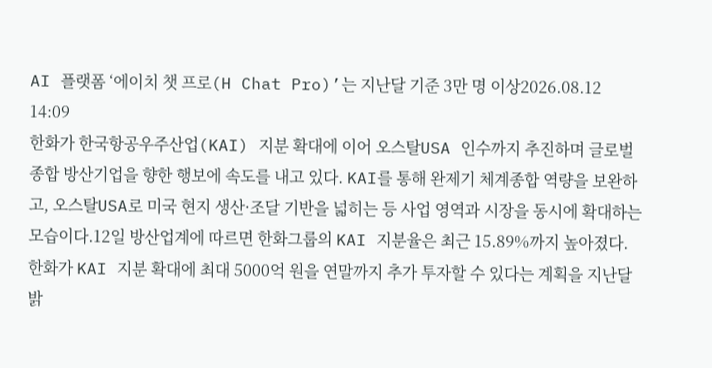AI 플랫폼 ‘에이치 챗 프로(H Chat Pro)’는 지난달 기준 3만 명 이상2026.08.12 14:09
한화가 한국항공우주산업(KAI) 지분 확대에 이어 오스탈USA 인수까지 추진하며 글로벌 종합 방산기업을 향한 행보에 속도를 내고 있다. KAI를 통해 완제기 체계종합 역량을 보완하고, 오스탈USA로 미국 현지 생산·조달 기반을 넓히는 등 사업 영역과 시장을 동시에 확대하는 모습이다.12일 방산업계에 따르면 한화그룹의 KAI 지분율은 최근 15.89%까지 높아졌다. 한화가 KAI 지분 확대에 최대 5000억 원을 연말까지 추가 투자할 수 있다는 계획을 지난달 밝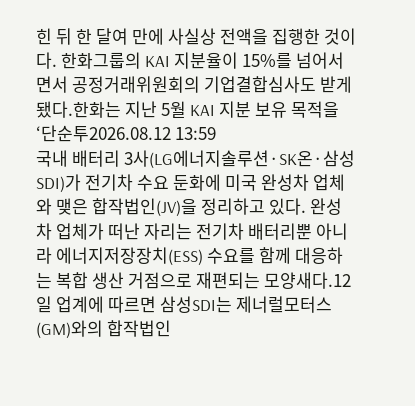힌 뒤 한 달여 만에 사실상 전액을 집행한 것이다. 한화그룹의 KAI 지분율이 15%를 넘어서면서 공정거래위원회의 기업결합심사도 받게 됐다.한화는 지난 5월 KAI 지분 보유 목적을 ‘단순투2026.08.12 13:59
국내 배터리 3사(LG에너지솔루션·SK온·삼성SDI)가 전기차 수요 둔화에 미국 완성차 업체와 맺은 합작법인(JV)을 정리하고 있다. 완성차 업체가 떠난 자리는 전기차 배터리뿐 아니라 에너지저장장치(ESS) 수요를 함께 대응하는 복합 생산 거점으로 재편되는 모양새다.12일 업계에 따르면 삼성SDI는 제너럴모터스(GM)와의 합작법인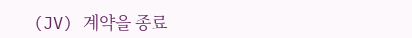(JV) 계약을 종료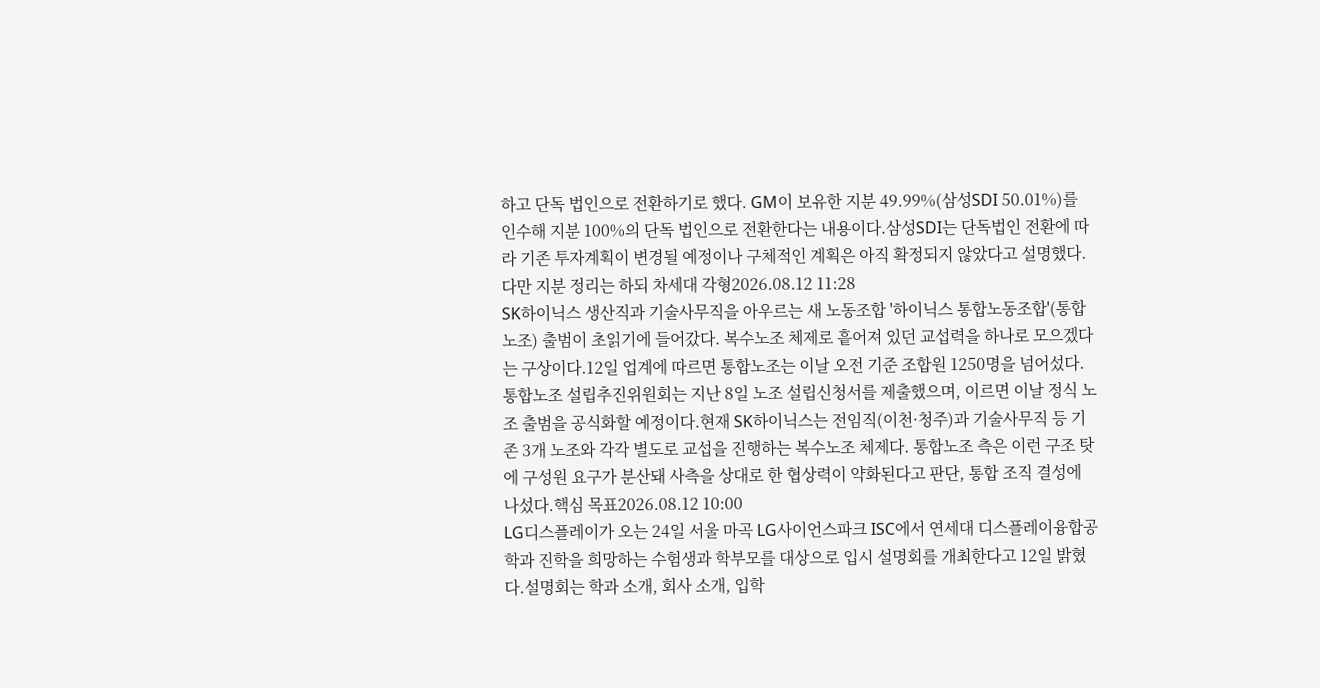하고 단독 법인으로 전환하기로 했다. GM이 보유한 지분 49.99%(삼성SDI 50.01%)를 인수해 지분 100%의 단독 법인으로 전환한다는 내용이다.삼성SDI는 단독법인 전환에 따라 기존 투자계획이 변경될 예정이나 구체적인 계획은 아직 확정되지 않았다고 설명했다. 다만 지분 정리는 하되 차세대 각형2026.08.12 11:28
SK하이닉스 생산직과 기술사무직을 아우르는 새 노동조합 '하이닉스 통합노동조합'(통합노조) 출범이 초읽기에 들어갔다. 복수노조 체제로 흩어져 있던 교섭력을 하나로 모으겠다는 구상이다.12일 업계에 따르면 통합노조는 이날 오전 기준 조합원 1250명을 넘어섰다. 통합노조 설립추진위원회는 지난 8일 노조 설립신청서를 제출했으며, 이르면 이날 정식 노조 출범을 공식화할 예정이다.현재 SK하이닉스는 전임직(이천·청주)과 기술사무직 등 기존 3개 노조와 각각 별도로 교섭을 진행하는 복수노조 체제다. 통합노조 측은 이런 구조 탓에 구성원 요구가 분산돼 사측을 상대로 한 협상력이 약화된다고 판단, 통합 조직 결성에 나섰다.핵심 목표2026.08.12 10:00
LG디스플레이가 오는 24일 서울 마곡 LG사이언스파크 ISC에서 연세대 디스플레이융합공학과 진학을 희망하는 수험생과 학부모를 대상으로 입시 설명회를 개최한다고 12일 밝혔다.설명회는 학과 소개, 회사 소개, 입학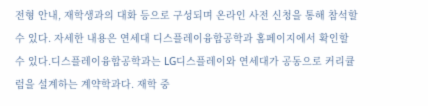전형 안내, 재학생과의 대화 등으로 구성되며 온라인 사전 신청을 통해 참석할 수 있다. 자세한 내용은 연세대 디스플레이융합공학과 홈페이지에서 확인할 수 있다.디스플레이융합공학과는 LG디스플레이와 연세대가 공동으로 커리큘럼을 설계하는 계약학과다. 재학 중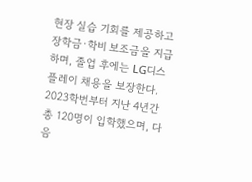현장 실습 기회를 제공하고 장학금·학비 보조금을 지급하며, 졸업 후에는 LG디스플레이 채용을 보장한다. 2023학번부터 지난 4년간 총 120명이 입학했으며, 다음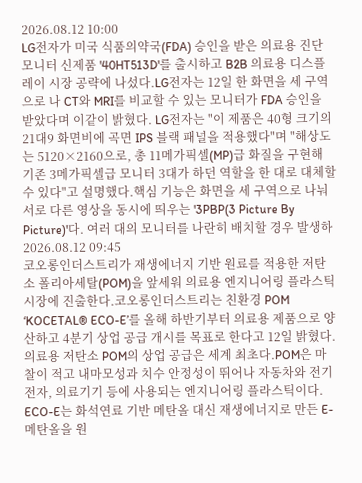2026.08.12 10:00
LG전자가 미국 식품의약국(FDA) 승인을 받은 의료용 진단 모니터 신제품 '40HT513D'를 출시하고 B2B 의료용 디스플레이 시장 공략에 나섰다.LG전자는 12일 한 화면을 세 구역으로 나 CT와 MRI를 비교할 수 있는 모니터가 FDA 승인을 받았다며 이같이 밝혔다. LG전자는 "이 제품은 40형 크기의 21대9 화면비에 곡면 IPS 블랙 패널을 적용했다"며 "해상도는 5120×2160으로, 총 11메가픽셀(MP)급 화질을 구현해 기존 3메가픽셀급 모니터 3대가 하던 역할을 한 대로 대체할 수 있다"고 설명했다.핵심 기능은 화면을 세 구역으로 나눠 서로 다른 영상을 동시에 띄우는 '3PBP(3 Picture By Picture)'다. 여러 대의 모니터를 나란히 배치할 경우 발생하2026.08.12 09:45
코오롱인더스트리가 재생에너지 기반 원료를 적용한 저탄소 폴리아세탈(POM)을 앞세워 의료용 엔지니어링 플라스틱 시장에 진출한다.코오롱인더스트리는 친환경 POM ‘KOCETAL® ECO-E’를 올해 하반기부터 의료용 제품으로 양산하고 4분기 상업 공급 개시를 목표로 한다고 12일 밝혔다. 의료용 저탄소 POM의 상업 공급은 세계 최초다.POM은 마찰이 적고 내마모성과 치수 안정성이 뛰어나 자동차와 전기전자, 의료기기 등에 사용되는 엔지니어링 플라스틱이다. ECO-E는 화석연료 기반 메탄올 대신 재생에너지로 만든 E-메탄올을 원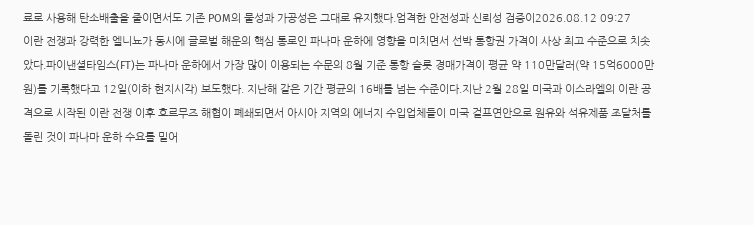료로 사용해 탄소배출을 줄이면서도 기존 POM의 물성과 가공성은 그대로 유지했다.엄격한 안전성과 신뢰성 검증이2026.08.12 09:27
이란 전쟁과 강력한 엘니뇨가 동시에 글로벌 해운의 핵심 통로인 파나마 운하에 영향을 미치면서 선박 통항권 가격이 사상 최고 수준으로 치솟았다.파이낸셜타임스(FT)는 파나마 운하에서 가장 많이 이용되는 수문의 8월 기준 통항 슬롯 경매가격이 평균 약 110만달러(약 15억6000만원)를 기록했다고 12일(이하 현지시각) 보도했다. 지난해 같은 기간 평균의 16배를 넘는 수준이다.지난 2월 28일 미국과 이스라엘의 이란 공격으로 시작된 이란 전쟁 이후 호르무즈 해협이 폐쇄되면서 아시아 지역의 에너지 수입업체들이 미국 걸프연안으로 원유와 석유제품 조달처를 돌린 것이 파나마 운하 수요를 밀어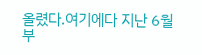올렸다.여기에다 지난 6월부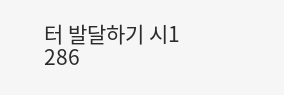터 발달하기 시1
286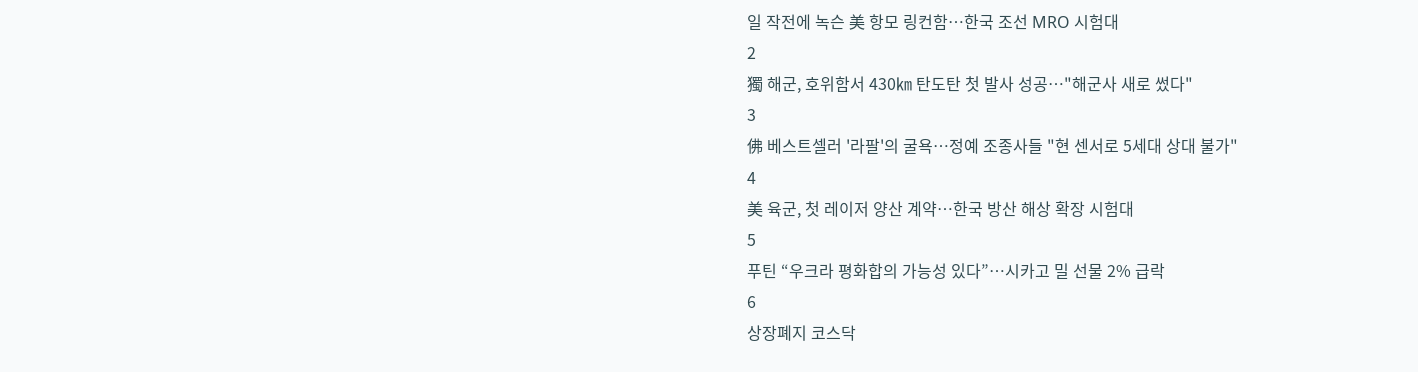일 작전에 녹슨 美 항모 링컨함…한국 조선 MRO 시험대
2
獨 해군, 호위함서 430㎞ 탄도탄 첫 발사 성공…"해군사 새로 썼다"
3
佛 베스트셀러 '라팔'의 굴욕…정예 조종사들 "현 센서로 5세대 상대 불가"
4
美 육군, 첫 레이저 양산 계약…한국 방산 해상 확장 시험대
5
푸틴 “우크라 평화합의 가능성 있다”…시카고 밀 선물 2% 급락
6
상장폐지 코스닥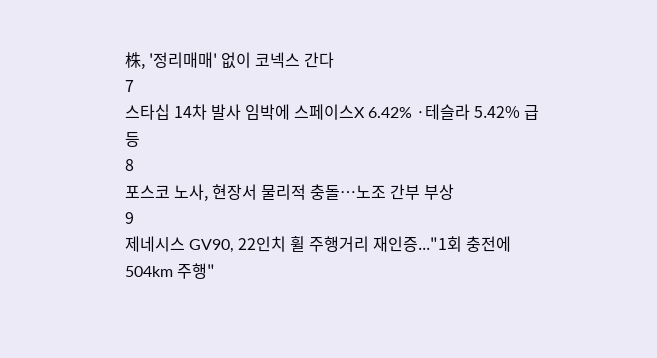株, '정리매매' 없이 코넥스 간다
7
스타십 14차 발사 임박에 스페이스X 6.42% ·테슬라 5.42% 급등
8
포스코 노사, 현장서 물리적 충돌…노조 간부 부상
9
제네시스 GV90, 22인치 휠 주행거리 재인증..."1회 충전에 504km 주행"